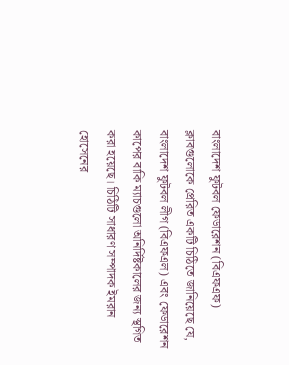বাংলাদেশ ফুটবল ফেডারেশন (বিএফএফ) ক্লাবগুলোকে প্রেরিত একটি চিঠিতে জানিয়েছে যে, বাংলাদেশ ফুটবল লীগ (বিএফএল) এবং ফেডারেশন কাপের বাকি ম্যাচগুলো অনির্দিষ্টকালের জন্য স্থগিত করা হয়েছে। চিঠিটি সাধারণ সম্পাদক ইমরান হোসেনের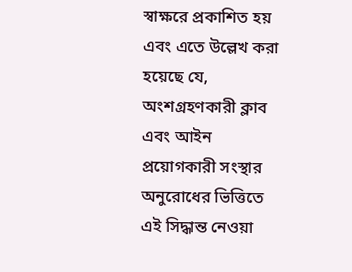স্বাক্ষরে প্রকাশিত হয় এবং এতে উল্লেখ করা হয়েছে যে, অংশগ্রহণকারী ক্লাব এবং আইন প্রয়োগকারী সংস্থার অনুরোধের ভিত্তিতে এই সিদ্ধান্ত নেওয়া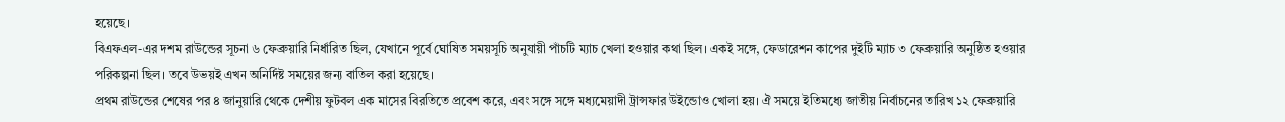হয়েছে।
বিএফএল-এর দশম রাউন্ডের সূচনা ৬ ফেব্রুয়ারি নির্ধারিত ছিল, যেখানে পূর্বে ঘোষিত সময়সূচি অনুযায়ী পাঁচটি ম্যাচ খেলা হওয়ার কথা ছিল। একই সঙ্গে, ফেডারেশন কাপের দুইটি ম্যাচ ৩ ফেব্রুয়ারি অনুষ্ঠিত হওয়ার পরিকল্পনা ছিল। তবে উভয়ই এখন অনির্দিষ্ট সময়ের জন্য বাতিল করা হয়েছে।
প্রথম রাউন্ডের শেষের পর ৪ জানুয়ারি থেকে দেশীয় ফুটবল এক মাসের বিরতিতে প্রবেশ করে, এবং সঙ্গে সঙ্গে মধ্যমেয়াদী ট্রান্সফার উইন্ডোও খোলা হয়। ঐ সময়ে ইতিমধ্যে জাতীয় নির্বাচনের তারিখ ১২ ফেব্রুয়ারি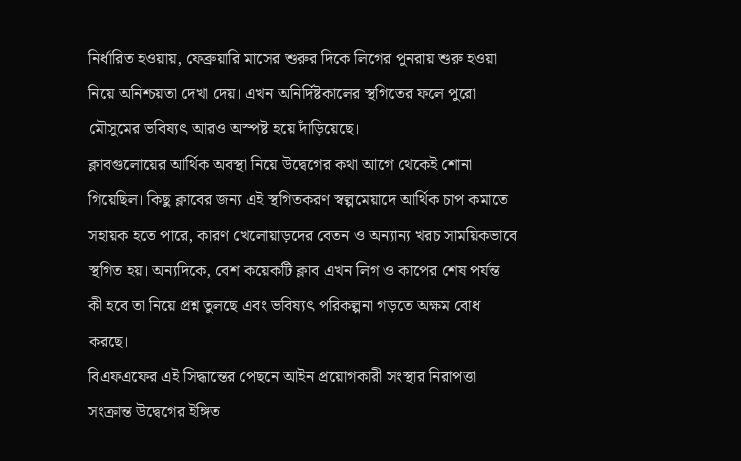নির্ধারিত হওয়ায়, ফেব্রুয়ারি মাসের শুরুর দিকে লিগের পুনরায় শুরু হওয়া নিয়ে অনিশ্চয়তা দেখা দেয়। এখন অনির্দিষ্টকালের স্থগিতের ফলে পুরো মৌসুমের ভবিষ্যৎ আরও অস্পষ্ট হয়ে দাঁড়িয়েছে।
ক্লাবগুলোয়ের আর্থিক অবস্থা নিয়ে উদ্বেগের কথা আগে থেকেই শোনা গিয়েছিল। কিছু ক্লাবের জন্য এই স্থগিতকরণ স্বল্পমেয়াদে আর্থিক চাপ কমাতে সহায়ক হতে পারে, কারণ খেলোয়াড়দের বেতন ও অন্যান্য খরচ সাময়িকভাবে স্থগিত হয়। অন্যদিকে, বেশ কয়েকটি ক্লাব এখন লিগ ও কাপের শেষ পর্যন্ত কী হবে তা নিয়ে প্রশ্ন তুলছে এবং ভবিষ্যৎ পরিকল্পনা গড়তে অক্ষম বোধ করছে।
বিএফএফের এই সিদ্ধান্তের পেছনে আইন প্রয়োগকারী সংস্থার নিরাপত্তা সংক্রান্ত উদ্বেগের ইঙ্গিত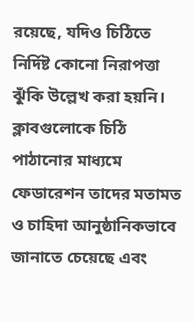রয়েছে, যদিও চিঠিতে নির্দিষ্ট কোনো নিরাপত্তা ঝুঁকি উল্লেখ করা হয়নি। ক্লাবগুলোকে চিঠি পাঠানোর মাধ্যমে ফেডারেশন তাদের মতামত ও চাহিদা আনুষ্ঠানিকভাবে জানাতে চেয়েছে এবং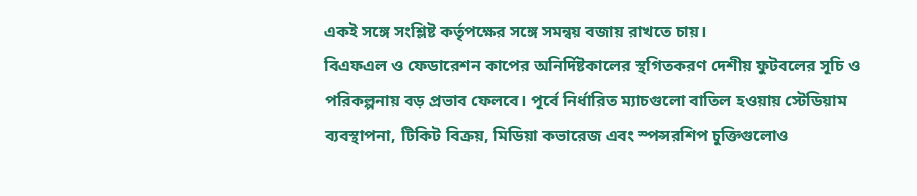একই সঙ্গে সংশ্লিষ্ট কর্তৃপক্ষের সঙ্গে সমন্বয় বজায় রাখতে চায়।
বিএফএল ও ফেডারেশন কাপের অনির্দিষ্টকালের স্থগিতকরণ দেশীয় ফুটবলের সূচি ও পরিকল্পনায় বড় প্রভাব ফেলবে। পূর্বে নির্ধারিত ম্যাচগুলো বাতিল হওয়ায় স্টেডিয়াম ব্যবস্থাপনা, টিকিট বিক্রয়, মিডিয়া কভারেজ এবং স্পন্সরশিপ চুক্তিগুলোও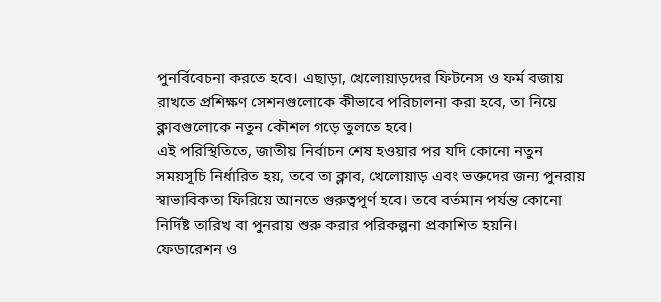পুনর্বিবেচনা করতে হবে। এছাড়া, খেলোয়াড়দের ফিটনেস ও ফর্ম বজায় রাখতে প্রশিক্ষণ সেশনগুলোকে কীভাবে পরিচালনা করা হবে, তা নিয়ে ক্লাবগুলোকে নতুন কৌশল গড়ে তুলতে হবে।
এই পরিস্থিতিতে, জাতীয় নির্বাচন শেষ হওয়ার পর যদি কোনো নতুন সময়সূচি নির্ধারিত হয়, তবে তা ক্লাব, খেলোয়াড় এবং ভক্তদের জন্য পুনরায় স্বাভাবিকতা ফিরিয়ে আনতে গুরুত্বপূর্ণ হবে। তবে বর্তমান পর্যন্ত কোনো নির্দিষ্ট তারিখ বা পুনরায় শুরু করার পরিকল্পনা প্রকাশিত হয়নি।
ফেডারেশন ও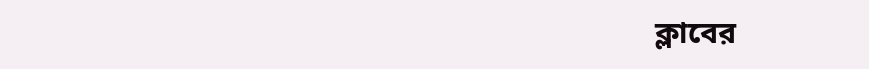ক্লাবের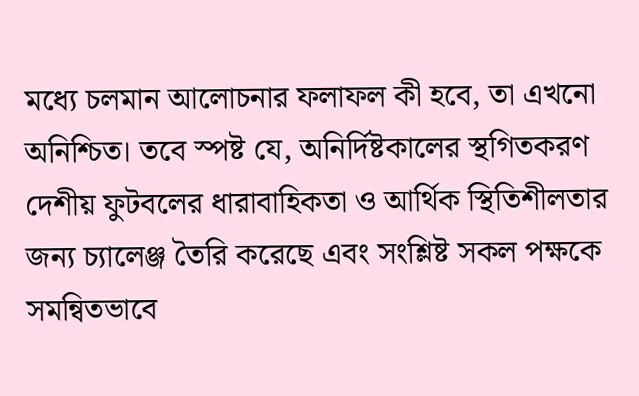মধ্যে চলমান আলোচনার ফলাফল কী হবে, তা এখনো অনিশ্চিত। তবে স্পষ্ট যে, অনির্দিষ্টকালের স্থগিতকরণ দেশীয় ফুটবলের ধারাবাহিকতা ও আর্থিক স্থিতিশীলতার জন্য চ্যালেঞ্জ তৈরি করেছে এবং সংশ্লিষ্ট সকল পক্ষকে সমন্বিতভাবে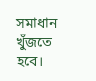সমাধান খুঁজতে হবে।